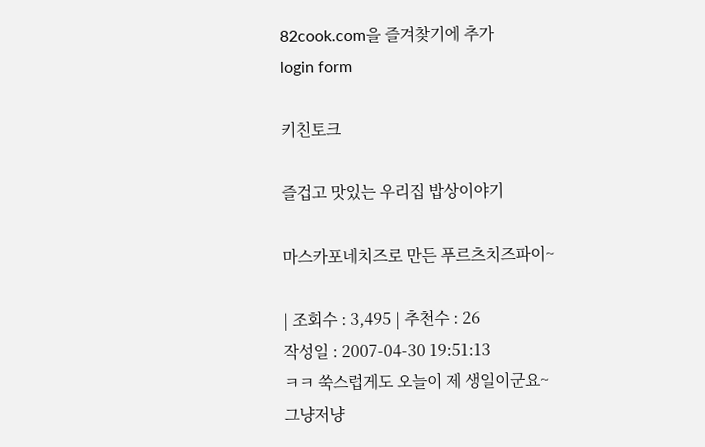82cook.com을 즐겨찾기에 추가
login form

키친토크

즐겁고 맛있는 우리집 밥상이야기

마스카포네치즈로 만든 푸르츠치즈파이~

| 조회수 : 3,495 | 추천수 : 26
작성일 : 2007-04-30 19:51:13
ㅋㅋ 쑥스럽게도 오늘이 제 생일이군요~
그냥저냥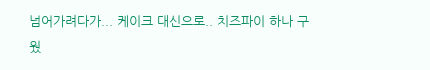넘어가려다가... 케이크 대신으로.. 치즈파이 하나 구웠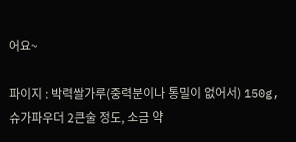어요~

파이지 : 박력쌀가루(중력분이나 통밀이 없어서) 150g, 슈가파우더 2큰술 정도, 소금 약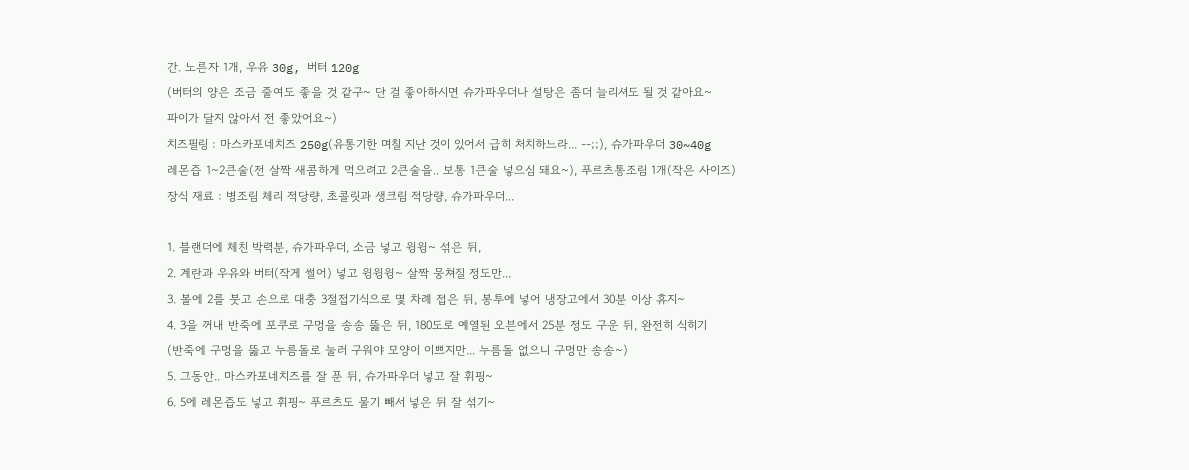간. 노른자 1개, 우유 30g, 버터 120g
(버터의 양은 조금 줄여도 좋을 것 같구~ 단 걸 좋아하시면 슈가파우더나 설탕은 좀더 늘리셔도 될 것 같아요~
파이가 달지 않아서 전 좋았어요~)
치즈필링 : 마스카포네치즈 250g(유통기한 며칠 지난 것이 있어서 급히 처치하느라... --;;), 슈가파우더 30~40g
레몬즙 1~2큰술(전 살짝 새콤하게 먹으려고 2큰술을.. 보통 1큰술 넣으심 돼요~), 푸르츠통조림 1개(작은 사이즈)
장식 재료 : 병조림 체리 적당량, 초콜릿과 생크림 적당량, 슈가파우더...

1. 블랜더에 체친 박력분, 슈가파우더, 소금 넣고 윙윙~ 섞은 뒤,
2. 계란과 우유와 버터(작게 썰어) 넣고 윙윙윙~ 살짝 뭉쳐질 정도만...
3. 볼에 2를 붓고 손으로 대충 3절접기식으로 몇 차례 접은 뒤, 봉투에 넣어 냉장고에서 30분 이상 휴지~
4. 3을 꺼내 반죽에 포쿠로 구멍을 송송 뚫은 뒤, 180도로 예열된 오븐에서 25분 정도 구운 뒤, 완전히 식히기
(반죽에 구멍을 뚫고 누름돌로 눌러 구워야 모양이 이쁘지만... 누름돌 없으니 구멍만 송송~)
5. 그동안.. 마스카포네치즈를 잘 푼 뒤, 슈가파우더 넣고 잘 휘핑~
6. 5에 레몬즙도 넣고 휘핑~ 푸르츠도 물기 빼서 넣은 뒤 잘 섞기~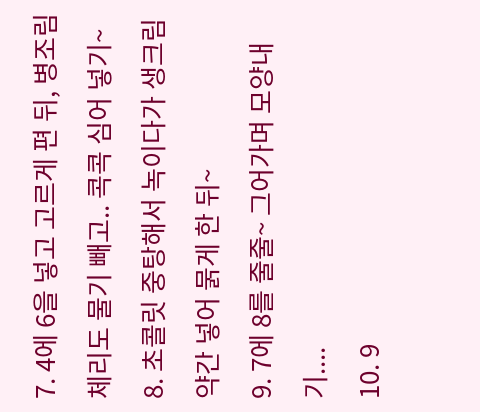7. 4에 6을 넣고 고르게 편 뒤, 병조림 체리도 물기 빼고.. 콕콕 심어 넣기~
8. 초콜릿 중탕해서 녹이다가 생크림 약간 넣어 묽게 한 뒤~
9. 7에 8를 줄줄~ 그어가며 모양내기....
10. 9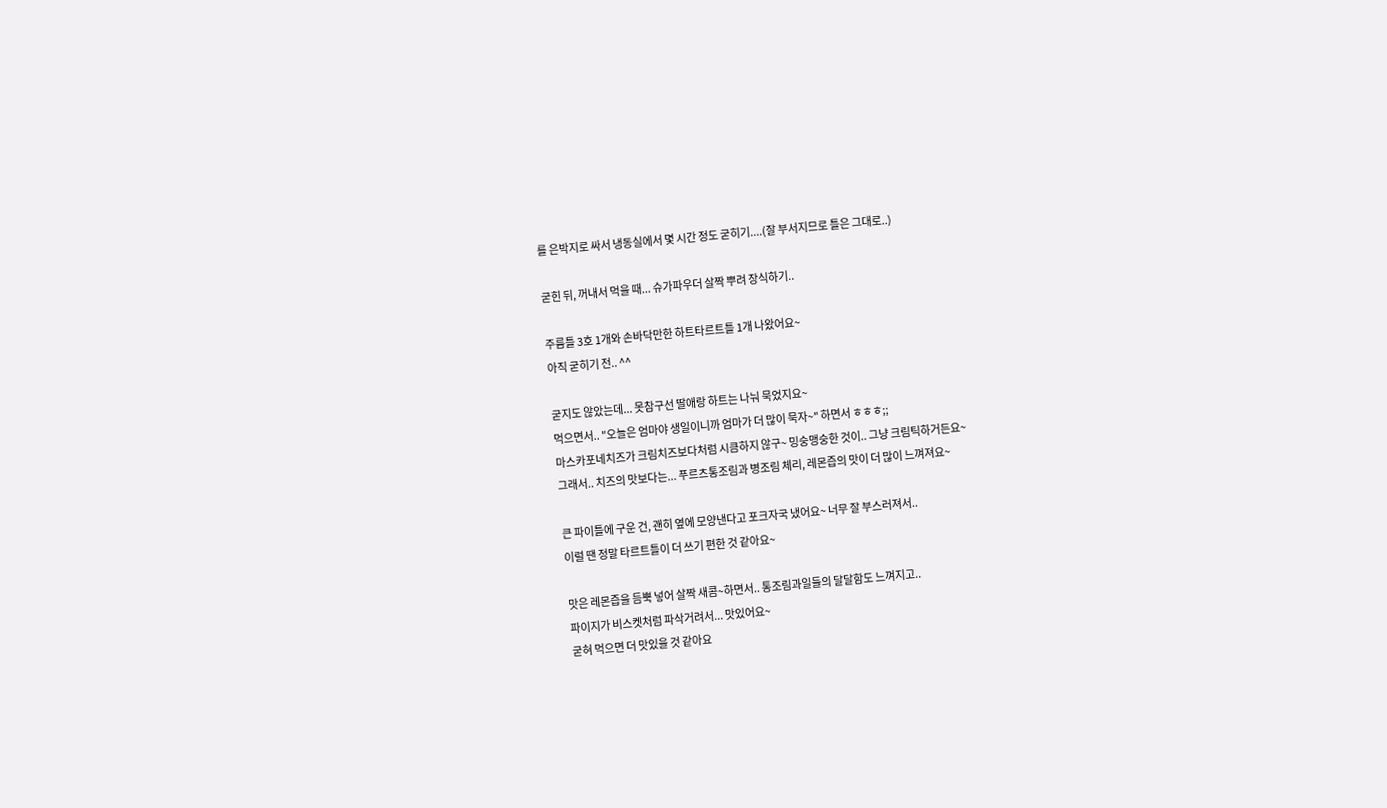를 은박지로 싸서 냉동실에서 몇 시간 정도 굳히기....(잘 부서지므로 틀은 그대로..)

굳힌 뒤, 꺼내서 먹을 때... 슈가파우더 살짝 뿌려 장식하기..

주름틀 3호 1개와 손바닥만한 하트타르트틀 1개 나왔어요~
아직 굳히기 전.. ^^

굳지도 않았는데... 못참구선 딸애랑 하트는 나눠 묵었지요~
먹으면서.. "오늘은 엄마야 생일이니까 엄마가 더 많이 묵자~" 하면서 ㅎㅎㅎ;;
마스카포네치즈가 크림치즈보다처럼 시큼하지 않구~ 밍숭맹숭한 것이.. 그냥 크림틱하거든요~
그래서.. 치즈의 맛보다는... 푸르츠통조림과 병조림 체리, 레몬즙의 맛이 더 많이 느껴져요~

큰 파이틀에 구운 건, 괜히 옆에 모양낸다고 포크자국 냈어요~ 너무 잘 부스러져서..
이럴 땐 정말 타르트틀이 더 쓰기 편한 것 같아요~

맛은 레몬즙을 듬뿍 넣어 살짝 새콤~하면서.. 통조림과일들의 달달함도 느껴지고..
파이지가 비스켓처럼 파삭거려서... 맛있어요~
굳혀 먹으면 더 맛있을 것 같아요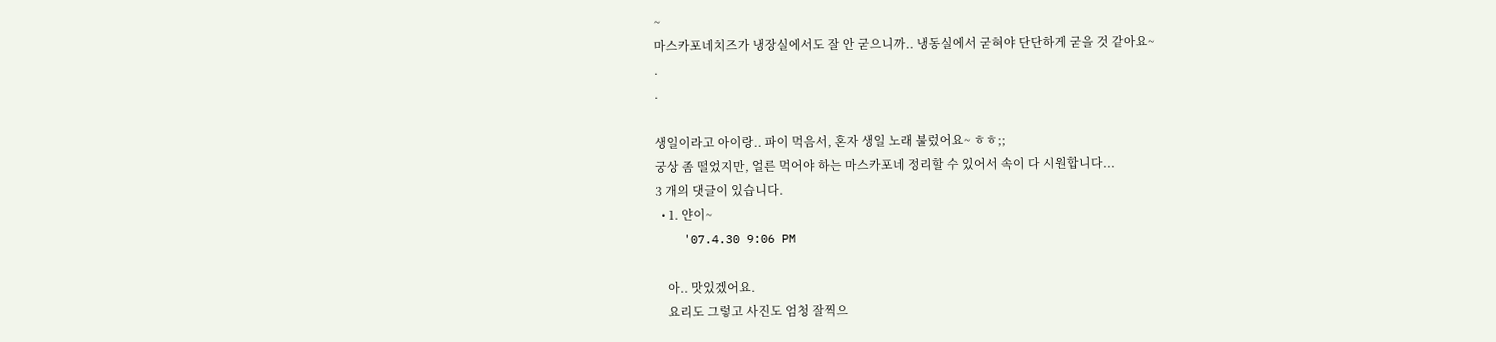~
마스카포네치즈가 냉장실에서도 잘 안 굳으니까.. 냉동실에서 굳혀야 단단하게 굳을 것 같아요~
.
.

생일이라고 아이랑.. 파이 먹음서, 혼자 생일 노래 불렀어요~ ㅎㅎ;;
궁상 좀 떨었지만, 얼른 먹어야 하는 마스카포네 정리할 수 있어서 속이 다 시원합니다...
3 개의 댓글이 있습니다.
  • 1. 얀이~
    '07.4.30 9:06 PM

    아.. 맛있겠어요.
    요리도 그렇고 사진도 엄청 잘찍으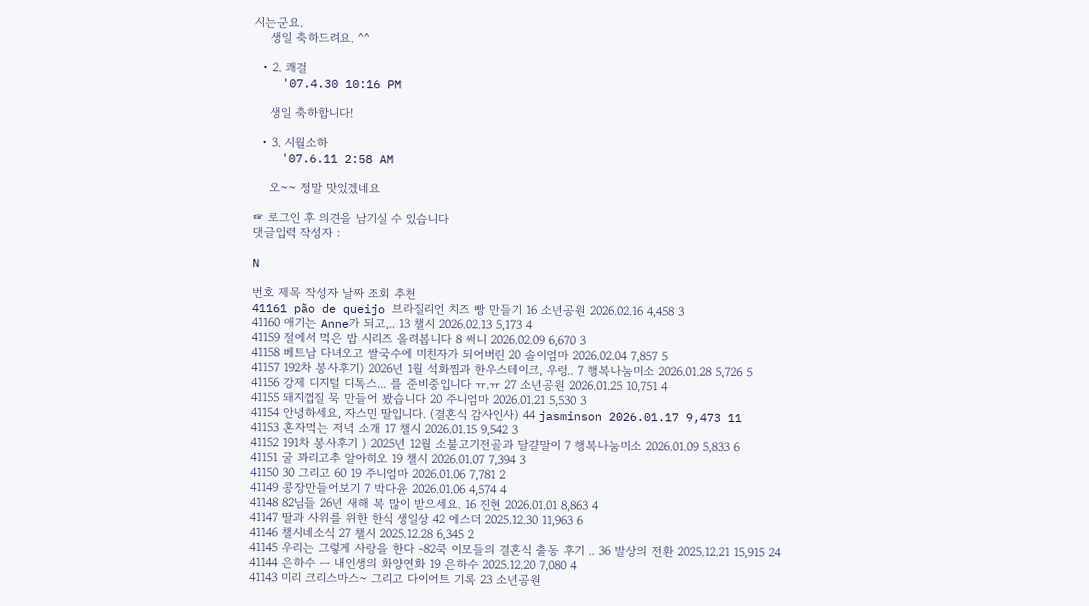시는군요.
    생일 축하드려요. ^^

  • 2. 쾌걸
    '07.4.30 10:16 PM

    생일 축하합니다!

  • 3. 시월소하
    '07.6.11 2:58 AM

    오~~ 정말 맛있겠네요

☞ 로그인 후 의견을 남기실 수 있습니다
댓글입력 작성자 :

N

번호 제목 작성자 날짜 조회 추천
41161 pão de queijo 브라질리언 치즈 빵 만들기 16 소년공원 2026.02.16 4,458 3
41160 애기는 Anne가 되고,.. 13 챌시 2026.02.13 5,173 4
41159 절에서 먹은 밥 시리즈 올려봅니다 8 써니 2026.02.09 6,670 3
41158 베트남 다녀오고 쌀국수에 미친자가 되어버린 20 솔이엄마 2026.02.04 7,857 5
41157 192차 봉사후기) 2026년 1월 석화찜과 한우스테이크, 우렁.. 7 행복나눔미소 2026.01.28 5,726 5
41156 강제 디지털 디톡스... 를 준비중입니다 ㅠ.ㅠ 27 소년공원 2026.01.25 10,751 4
41155 돼지껍질 묵 만들어 봤습니다 20 주니엄마 2026.01.21 5,530 3
41154 안녕하세요, 자스민 딸입니다. (결혼식 감사인사) 44 jasminson 2026.01.17 9,473 11
41153 혼자먹는 저녁 소개 17 챌시 2026.01.15 9,542 3
41152 191차 봉사후기 ) 2025년 12월 소불고기전골과 달걀말이 7 행복나눔미소 2026.01.09 5,833 6
41151 굴 꽈리고추 알아히오 19 챌시 2026.01.07 7,394 3
41150 30 그리고 60 19 주니엄마 2026.01.06 7,781 2
41149 콩장만들어보기 7 박다윤 2026.01.06 4,574 4
41148 82님들 26년 새해 복 많이 받으세요. 16 진현 2026.01.01 8,863 4
41147 딸과 사위를 위한 한식 생일상 42 에스더 2025.12.30 11,963 6
41146 챌시네소식 27 챌시 2025.12.28 6,345 2
41145 우리는 그렇게 사랑을 한다 -82쿡 이모들의 결혼식 출동 후기 .. 36 발상의 전환 2025.12.21 15,915 24
41144 은하수 ㅡ 내인생의 화양연화 19 은하수 2025.12.20 7,080 4
41143 미리 크리스마스~ 그리고 다이어트 기록 23 소년공원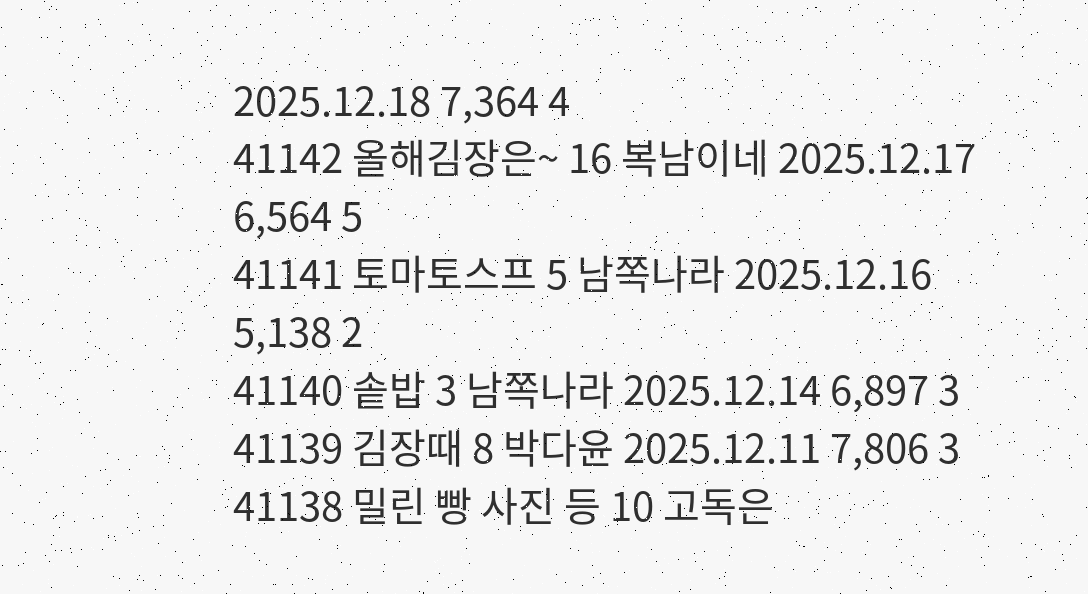2025.12.18 7,364 4
41142 올해김장은~ 16 복남이네 2025.12.17 6,564 5
41141 토마토스프 5 남쪽나라 2025.12.16 5,138 2
41140 솥밥 3 남쪽나라 2025.12.14 6,897 3
41139 김장때 8 박다윤 2025.12.11 7,806 3
41138 밀린 빵 사진 등 10 고독은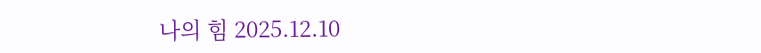나의 힘 2025.12.10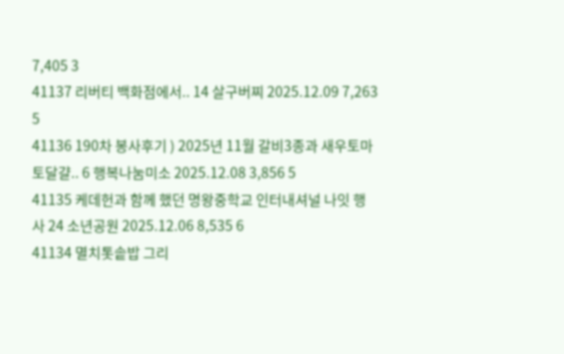7,405 3
41137 리버티 백화점에서.. 14 살구버찌 2025.12.09 7,263 5
41136 190차 봉사후기 ) 2025년 11월 갈비3종과 새우토마토달걀.. 6 행복나눔미소 2025.12.08 3,856 5
41135 케데헌과 함께 했던 명왕중학교 인터내셔널 나잇 행사 24 소년공원 2025.12.06 8,535 6
41134 멸치톳솥밥 그리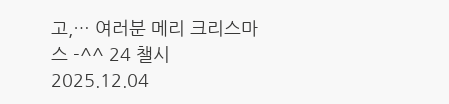고,… 여러분 메리 크리스마스 -^^ 24 챌시 2025.12.04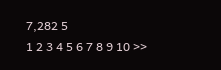7,282 5
1 2 3 4 5 6 7 8 9 10 >>